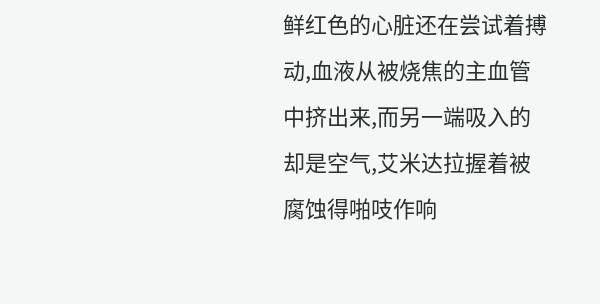鲜红色的心脏还在尝试着搏动,血液从被烧焦的主血管中挤出来,而另一端吸入的却是空气,艾米达拉握着被腐蚀得啪吱作响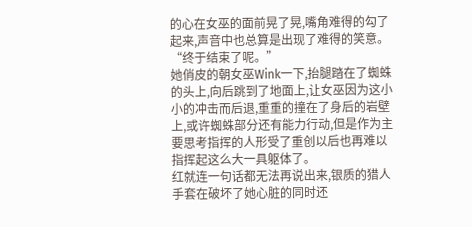的心在女巫的面前晃了晃,嘴角难得的勾了起来,声音中也总算是出现了难得的笑意。
“终于结束了呢。”
她俏皮的朝女巫Wink一下,抬腿踏在了蜘蛛的头上,向后跳到了地面上,让女巫因为这小小的冲击而后退,重重的撞在了身后的岩壁上,或许蜘蛛部分还有能力行动,但是作为主要思考指挥的人形受了重创以后也再难以指挥起这么大一具躯体了。
红就连一句话都无法再说出来,银质的猎人手套在破坏了她心脏的同时还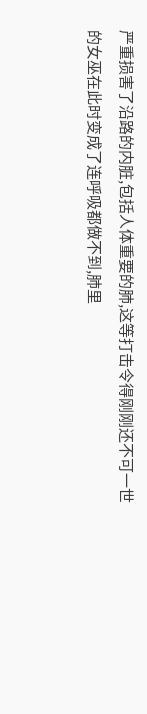严重损害了沿路的内脏,包括人体重要的肺,这等打击令得刚刚还不可一世的女巫在此时变成了连呼吸都做不到,肺里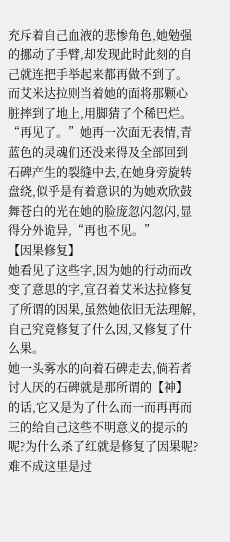充斥着自己血液的悲惨角色,她勉强的挪动了手臂,却发现此时此刻的自己就连把手举起来都再做不到了。
而艾米达拉则当着她的面将那颗心脏摔到了地上,用脚猜了个稀巴烂。
“再见了。”她再一次面无表情,青蓝色的灵魂们还没来得及全部回到石碑产生的裂缝中去,在她身旁旋转盘绕,似乎是有着意识的为她欢欣鼓舞苍白的光在她的脸庞忽闪忽闪,显得分外诡异,“再也不见。”
【因果修复】
她看见了这些字,因为她的行动而改变了意思的字,宣召着艾米达拉修复了所谓的因果,虽然她依旧无法理解,自己究竟修复了什么因,又修复了什么果。
她一头雾水的向着石碑走去,倘若者讨人厌的石碑就是那所谓的【神】的话,它又是为了什么而一而再再而三的给自己这些不明意义的提示的呢?为什么杀了红就是修复了因果呢?难不成这里是过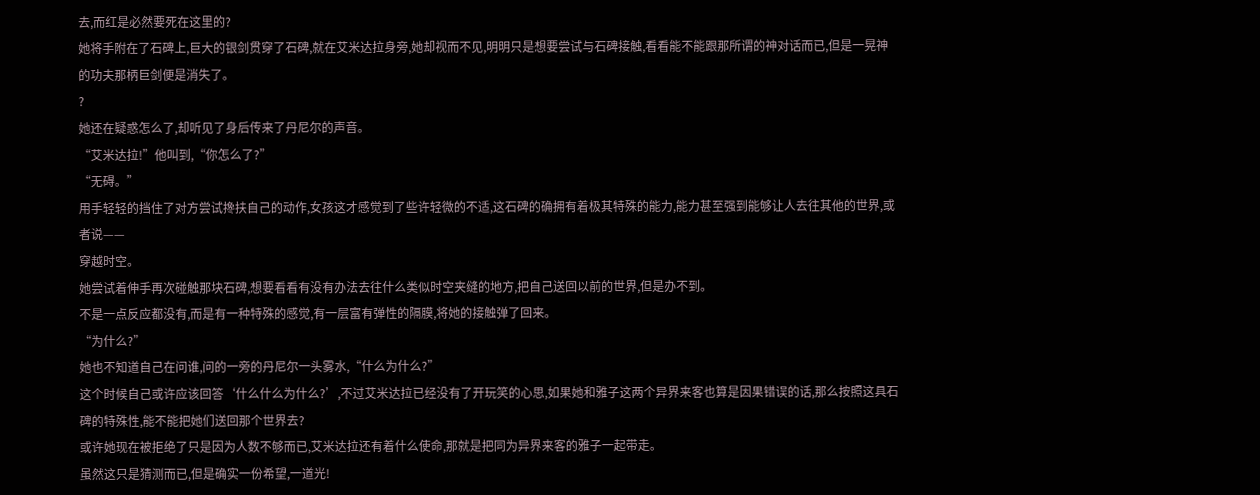去,而红是必然要死在这里的?
她将手附在了石碑上,巨大的银剑贯穿了石碑,就在艾米达拉身旁,她却视而不见,明明只是想要尝试与石碑接触,看看能不能跟那所谓的神对话而已,但是一晃神的功夫那柄巨剑便是消失了。
?
她还在疑惑怎么了,却听见了身后传来了丹尼尔的声音。
“艾米达拉!”他叫到,“你怎么了?”
“无碍。”
用手轻轻的挡住了对方尝试搀扶自己的动作,女孩这才感觉到了些许轻微的不适,这石碑的确拥有着极其特殊的能力,能力甚至强到能够让人去往其他的世界,或者说——
穿越时空。
她尝试着伸手再次碰触那块石碑,想要看看有没有办法去往什么类似时空夹缝的地方,把自己送回以前的世界,但是办不到。
不是一点反应都没有,而是有一种特殊的感觉,有一层富有弹性的隔膜,将她的接触弹了回来。
“为什么?”
她也不知道自己在问谁,问的一旁的丹尼尔一头雾水,“什么为什么?”
这个时候自己或许应该回答‘什么什么为什么?’,不过艾米达拉已经没有了开玩笑的心思,如果她和雅子这两个异界来客也算是因果错误的话,那么按照这具石碑的特殊性,能不能把她们送回那个世界去?
或许她现在被拒绝了只是因为人数不够而已,艾米达拉还有着什么使命,那就是把同为异界来客的雅子一起带走。
虽然这只是猜测而已,但是确实一份希望,一道光!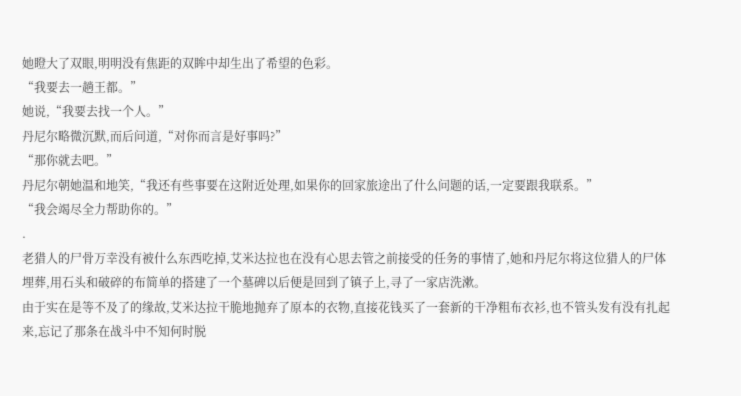她瞪大了双眼,明明没有焦距的双眸中却生出了希望的色彩。
“我要去一趟王都。”
她说,“我要去找一个人。”
丹尼尔略微沉默,而后问道,“对你而言是好事吗?”
“那你就去吧。”
丹尼尔朝她温和地笑,“我还有些事要在这附近处理,如果你的回家旅途出了什么问题的话,一定要跟我联系。”
“我会竭尽全力帮助你的。”
.
老猎人的尸骨万幸没有被什么东西吃掉,艾米达拉也在没有心思去管之前接受的任务的事情了,她和丹尼尔将这位猎人的尸体埋葬,用石头和破碎的布简单的搭建了一个墓碑以后便是回到了镇子上,寻了一家店洗漱。
由于实在是等不及了的缘故,艾米达拉干脆地抛弃了原本的衣物,直接花钱买了一套新的干净粗布衣衫,也不管头发有没有扎起来,忘记了那条在战斗中不知何时脱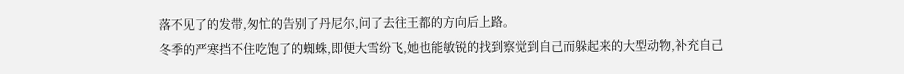落不见了的发带,匆忙的告别了丹尼尔,问了去往王都的方向后上路。
冬季的严寒挡不住吃饱了的蜘蛛,即便大雪纷飞,她也能敏锐的找到察觉到自己而躲起来的大型动物,补充自己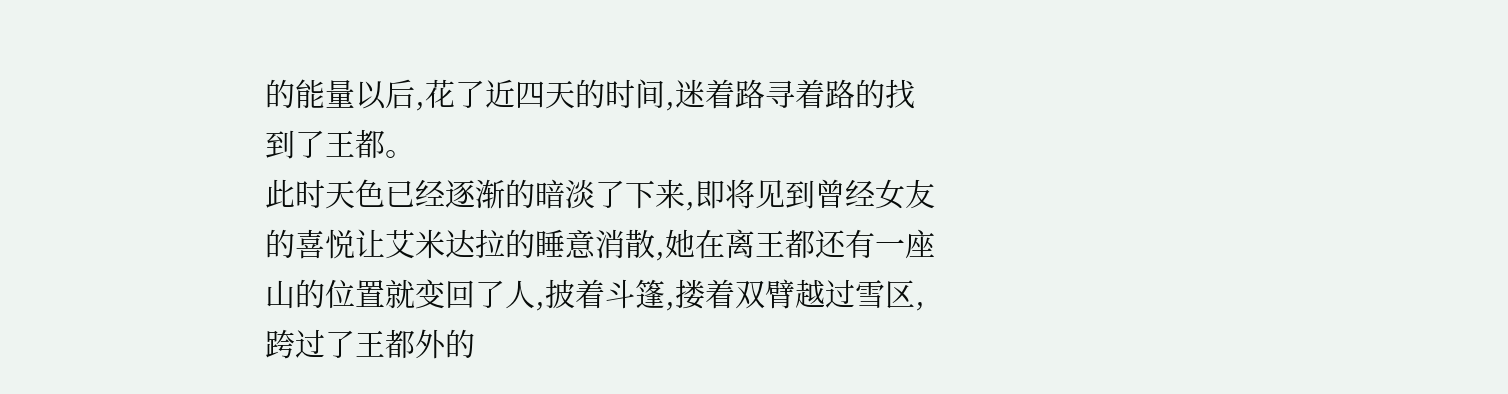的能量以后,花了近四天的时间,迷着路寻着路的找到了王都。
此时天色已经逐渐的暗淡了下来,即将见到曾经女友的喜悦让艾米达拉的睡意消散,她在离王都还有一座山的位置就变回了人,披着斗篷,搂着双臂越过雪区,跨过了王都外的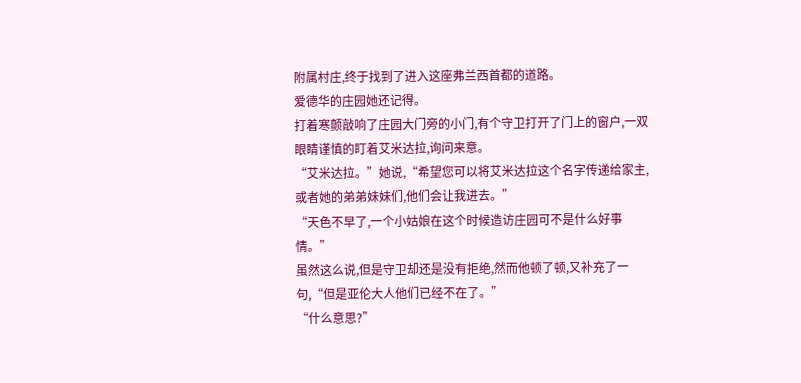附属村庄,终于找到了进入这座弗兰西首都的道路。
爱德华的庄园她还记得。
打着寒颤敲响了庄园大门旁的小门,有个守卫打开了门上的窗户,一双眼睛谨慎的盯着艾米达拉,询问来意。
“艾米达拉。”她说,“希望您可以将艾米达拉这个名字传递给家主,或者她的弟弟妹妹们,他们会让我进去。”
“天色不早了,一个小姑娘在这个时候造访庄园可不是什么好事情。”
虽然这么说,但是守卫却还是没有拒绝,然而他顿了顿,又补充了一句,“但是亚伦大人他们已经不在了。”
“什么意思?”